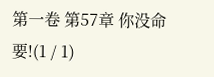第一卷 第57章 你没命要!(1 / 1)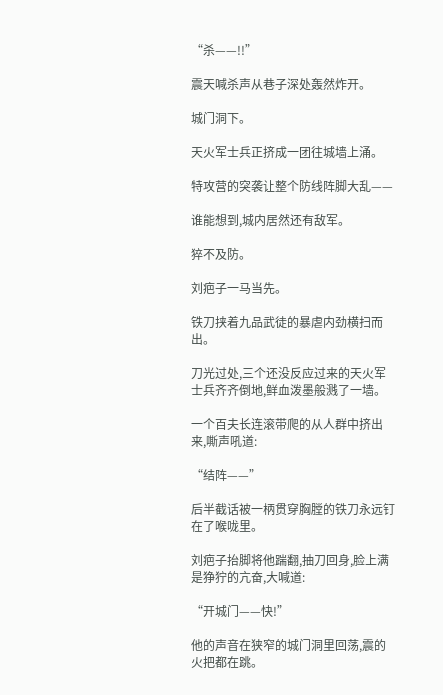“杀——!!”

震天喊杀声从巷子深处轰然炸开。

城门洞下。

天火军士兵正挤成一团往城墙上涌。

特攻营的突袭让整个防线阵脚大乱——

谁能想到,城内居然还有敌军。

猝不及防。

刘疤子一马当先。

铁刀挟着九品武徒的暴虐内劲横扫而出。

刀光过处,三个还没反应过来的天火军士兵齐齐倒地,鲜血泼墨般溅了一墙。

一个百夫长连滚带爬的从人群中挤出来,嘶声吼道:

“结阵——”

后半截话被一柄贯穿胸膛的铁刀永远钉在了喉咙里。

刘疤子抬脚将他踹翻,抽刀回身,脸上满是狰狞的亢奋,大喊道:

“开城门——快!”

他的声音在狭窄的城门洞里回荡,震的火把都在跳。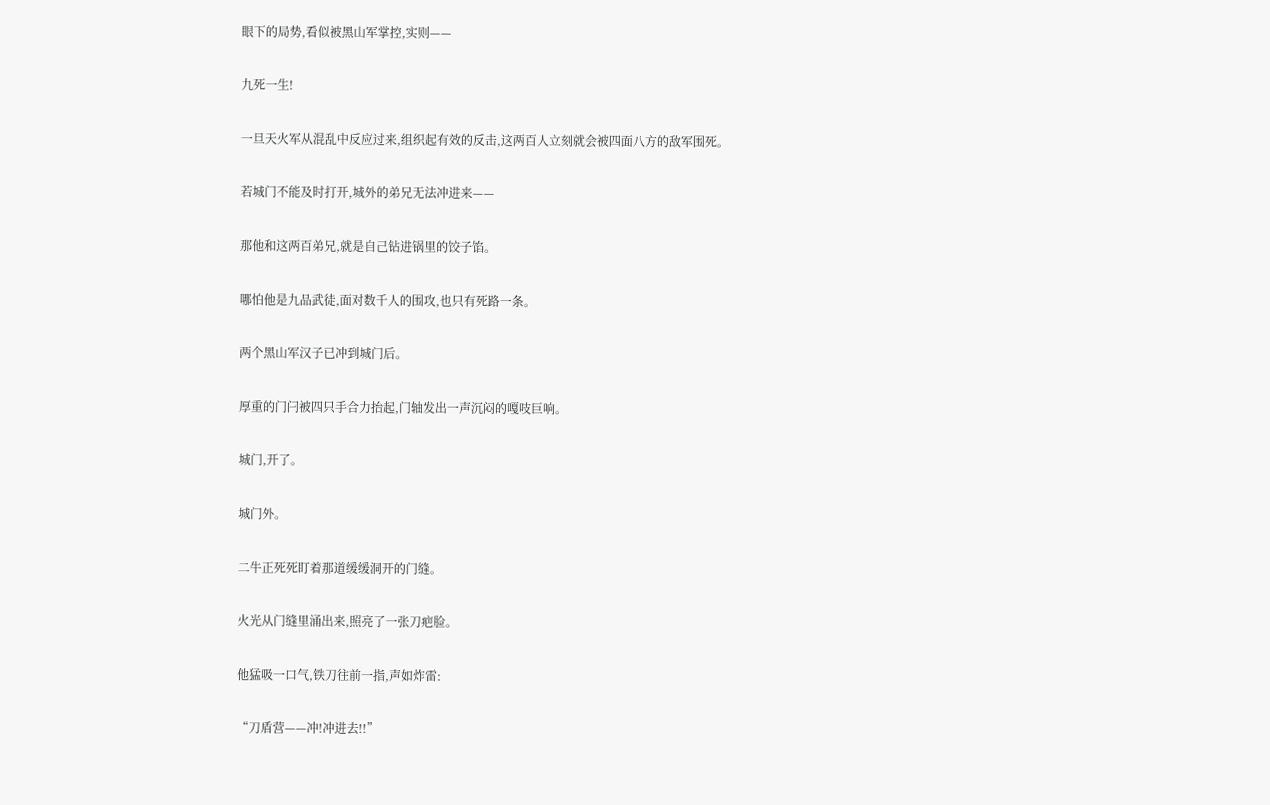眼下的局势,看似被黑山军掌控,实则——

九死一生!

一旦天火军从混乱中反应过来,组织起有效的反击,这两百人立刻就会被四面八方的敌军围死。

若城门不能及时打开,城外的弟兄无法冲进来——

那他和这两百弟兄,就是自己钻进锅里的饺子馅。

哪怕他是九品武徒,面对数千人的围攻,也只有死路一条。

两个黑山军汉子已冲到城门后。

厚重的门闩被四只手合力抬起,门轴发出一声沉闷的嘎吱巨响。

城门,开了。

城门外。

二牛正死死盯着那道缓缓洞开的门缝。

火光从门缝里涌出来,照亮了一张刀疤脸。

他猛吸一口气,铁刀往前一指,声如炸雷:

“刀盾营——冲!冲进去!!”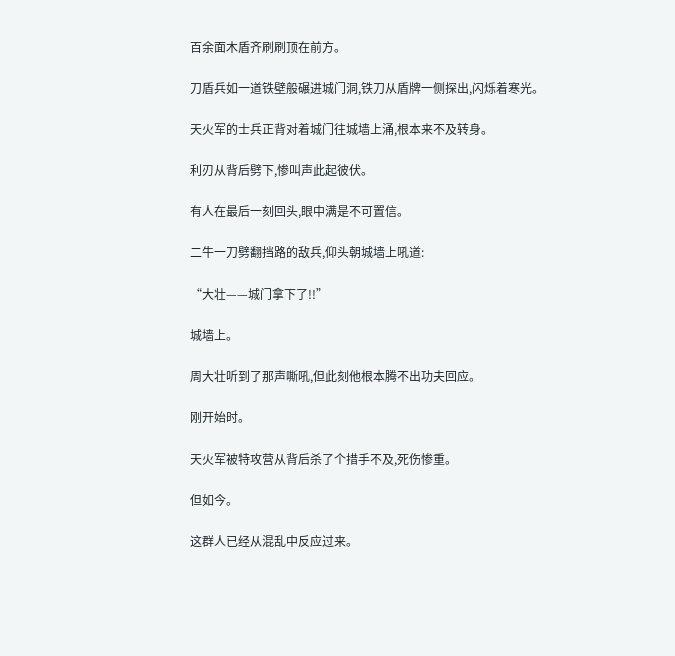百余面木盾齐刷刷顶在前方。

刀盾兵如一道铁壁般碾进城门洞,铁刀从盾牌一侧探出,闪烁着寒光。

天火军的士兵正背对着城门往城墙上涌,根本来不及转身。

利刃从背后劈下,惨叫声此起彼伏。

有人在最后一刻回头,眼中满是不可置信。

二牛一刀劈翻挡路的敌兵,仰头朝城墙上吼道:

“大壮——城门拿下了!!”

城墙上。

周大壮听到了那声嘶吼,但此刻他根本腾不出功夫回应。

刚开始时。

天火军被特攻营从背后杀了个措手不及,死伤惨重。

但如今。

这群人已经从混乱中反应过来。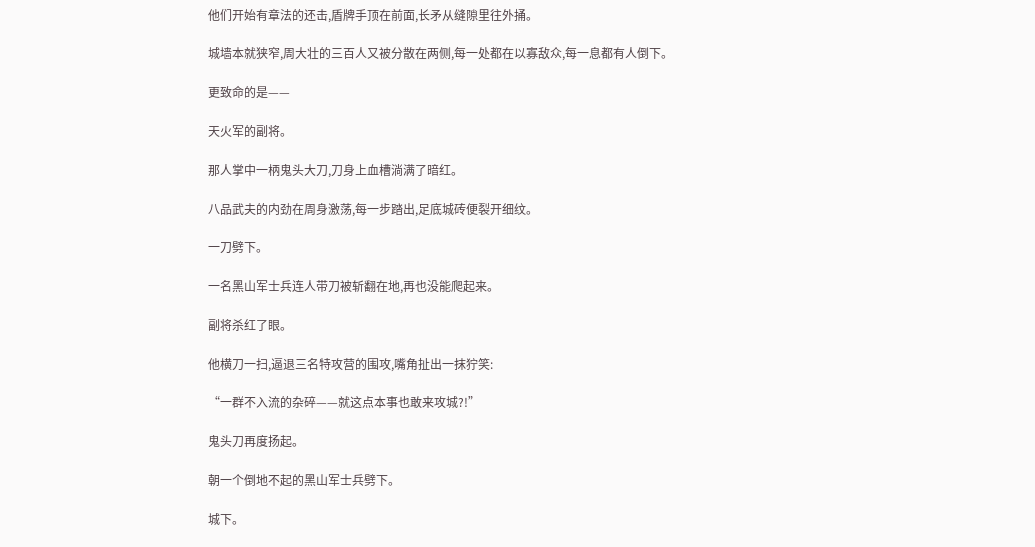他们开始有章法的还击,盾牌手顶在前面,长矛从缝隙里往外捅。

城墙本就狭窄,周大壮的三百人又被分散在两侧,每一处都在以寡敌众,每一息都有人倒下。

更致命的是——

天火军的副将。

那人掌中一柄鬼头大刀,刀身上血槽淌满了暗红。

八品武夫的内劲在周身激荡,每一步踏出,足底城砖便裂开细纹。

一刀劈下。

一名黑山军士兵连人带刀被斩翻在地,再也没能爬起来。

副将杀红了眼。

他横刀一扫,逼退三名特攻营的围攻,嘴角扯出一抹狞笑:

“一群不入流的杂碎——就这点本事也敢来攻城?!”

鬼头刀再度扬起。

朝一个倒地不起的黑山军士兵劈下。

城下。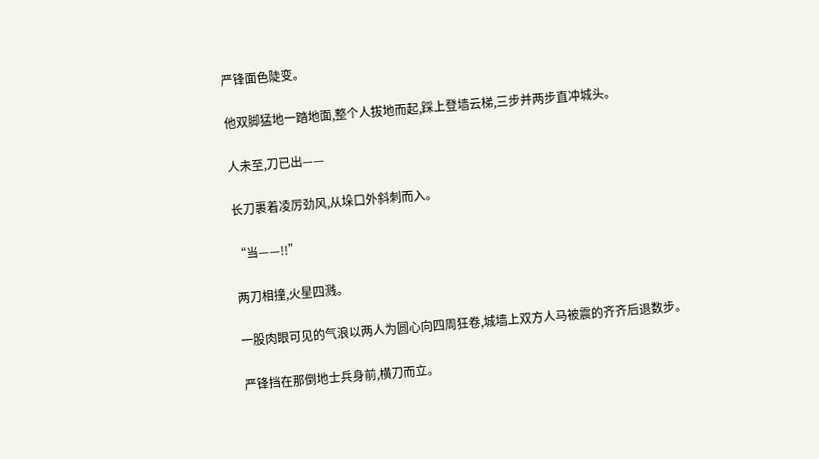严锋面色陡变。

他双脚猛地一踏地面,整个人拔地而起,踩上登墙云梯,三步并两步直冲城头。

人未至,刀已出——

长刀裹着凌厉劲风,从垛口外斜刺而入。

“当——!!”

两刀相撞,火星四溅。

一股肉眼可见的气浪以两人为圆心向四周狂卷,城墙上双方人马被震的齐齐后退数步。

严锋挡在那倒地士兵身前,横刀而立。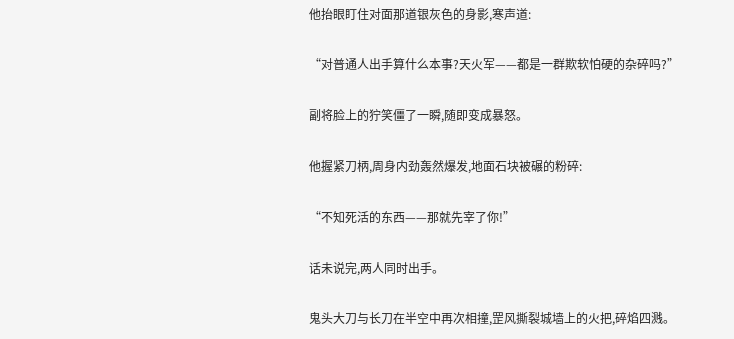他抬眼盯住对面那道银灰色的身影,寒声道:

“对普通人出手算什么本事?天火军——都是一群欺软怕硬的杂碎吗?”

副将脸上的狞笑僵了一瞬,随即变成暴怒。

他握紧刀柄,周身内劲轰然爆发,地面石块被碾的粉碎:

“不知死活的东西——那就先宰了你!”

话未说完,两人同时出手。

鬼头大刀与长刀在半空中再次相撞,罡风撕裂城墙上的火把,碎焰四溅。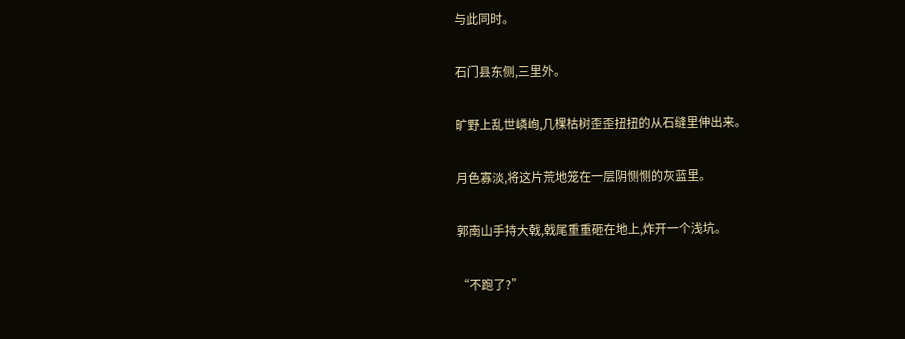与此同时。

石门县东侧,三里外。

旷野上乱世嶙峋,几棵枯树歪歪扭扭的从石缝里伸出来。

月色寡淡,将这片荒地笼在一层阴恻恻的灰蓝里。

郭南山手持大戟,戟尾重重砸在地上,炸开一个浅坑。

“不跑了?”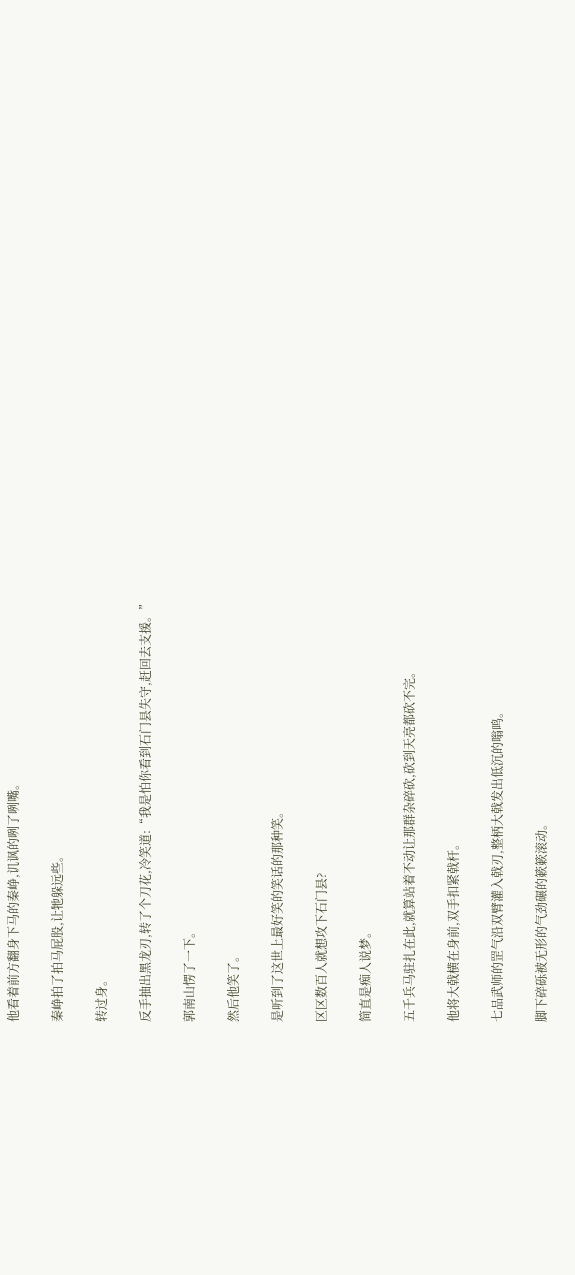他看着前方翻身下马的秦峥,讥讽的咧了咧嘴。

秦峥拍了拍马屁股,让牠躲远些。

转过身。

反手抽出黑龙刃,转了个刀花,冷笑道:“我是怕你看到石门县失守,赶回去支援。”

郭南山愣了一下。

然后他笑了。

是听到了这世上最好笑的笑话的那种笑。

区区数百人就想攻下石门县?

简直是痴人说梦。

五千兵马驻扎在此,就算站着不动让那群杂碎砍,砍到天亮都砍不完。

他将大戟横在身前,双手扣紧戟杆。

七品武师的罡气沿双臂灌入戟刃,整柄大戟发出低沉的嗡鸣。

脚下碎砾被无形的气劲碾的簌簌滚动。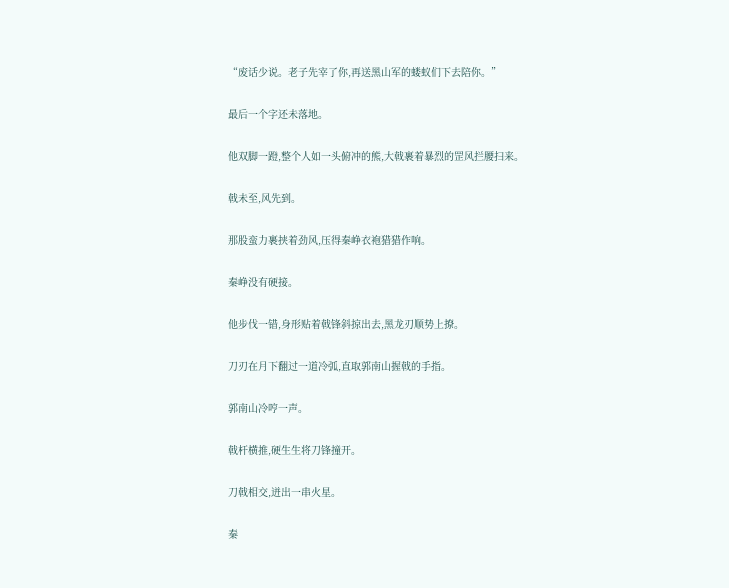“废话少说。老子先宰了你,再送黑山军的蝼蚁们下去陪你。”

最后一个字还未落地。

他双脚一蹬,整个人如一头俯冲的熊,大戟裹着暴烈的罡风拦腰扫来。

戟未至,风先到。

那股蛮力裹挟着劲风,压得秦峥衣袍猎猎作响。

秦峥没有硬接。

他步伐一错,身形贴着戟锋斜掠出去,黑龙刃顺势上撩。

刀刃在月下翻过一道冷弧,直取郭南山握戟的手指。

郭南山冷哼一声。

戟杆横推,硬生生将刀锋撞开。

刀戟相交,迸出一串火星。

秦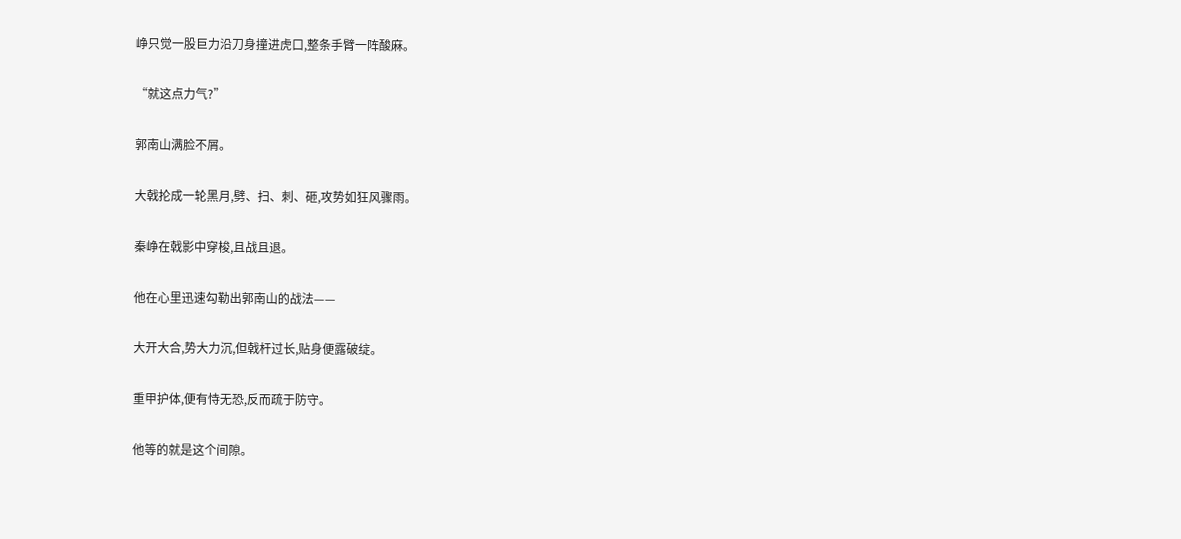峥只觉一股巨力沿刀身撞进虎口,整条手臂一阵酸麻。

“就这点力气?”

郭南山满脸不屑。

大戟抡成一轮黑月,劈、扫、刺、砸,攻势如狂风骤雨。

秦峥在戟影中穿梭,且战且退。

他在心里迅速勾勒出郭南山的战法——

大开大合,势大力沉,但戟杆过长,贴身便露破绽。

重甲护体,便有恃无恐,反而疏于防守。

他等的就是这个间隙。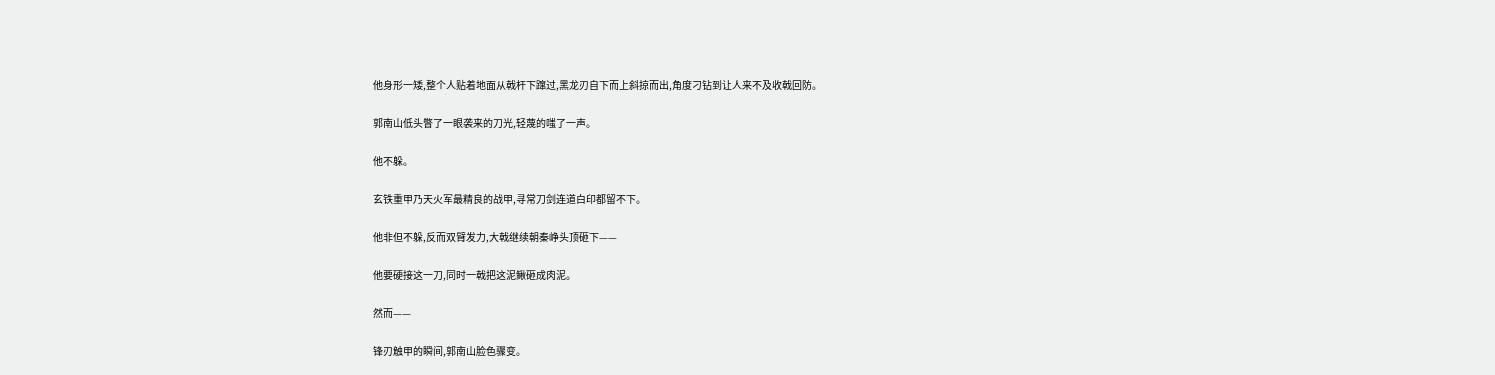他身形一矮,整个人贴着地面从戟杆下蹿过,黑龙刃自下而上斜掠而出,角度刁钻到让人来不及收戟回防。

郭南山低头瞥了一眼袭来的刀光,轻蔑的嗤了一声。

他不躲。

玄铁重甲乃天火军最精良的战甲,寻常刀剑连道白印都留不下。

他非但不躲,反而双臂发力,大戟继续朝秦峥头顶砸下——

他要硬接这一刀,同时一戟把这泥鳅砸成肉泥。

然而——

锋刃触甲的瞬间,郭南山脸色骤变。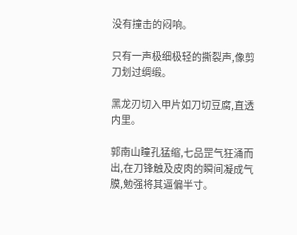没有撞击的闷响。

只有一声极细极轻的撕裂声,像剪刀划过绸缎。

黑龙刃切入甲片如刀切豆腐,直透内里。

郭南山瞳孔猛缩,七品罡气狂涌而出,在刀锋触及皮肉的瞬间凝成气膜,勉强将其逼偏半寸。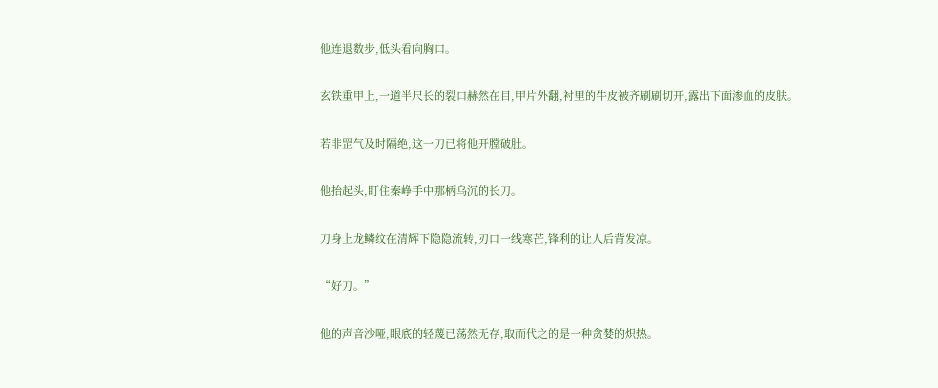他连退数步,低头看向胸口。

玄铁重甲上,一道半尺长的裂口赫然在目,甲片外翻,衬里的牛皮被齐刷刷切开,露出下面渗血的皮肤。

若非罡气及时隔绝,这一刀已将他开膛破肚。

他抬起头,盯住秦峥手中那柄乌沉的长刀。

刀身上龙鳞纹在清辉下隐隐流转,刃口一线寒芒,锋利的让人后背发凉。

“好刀。”

他的声音沙哑,眼底的轻蔑已荡然无存,取而代之的是一种贪婪的炽热。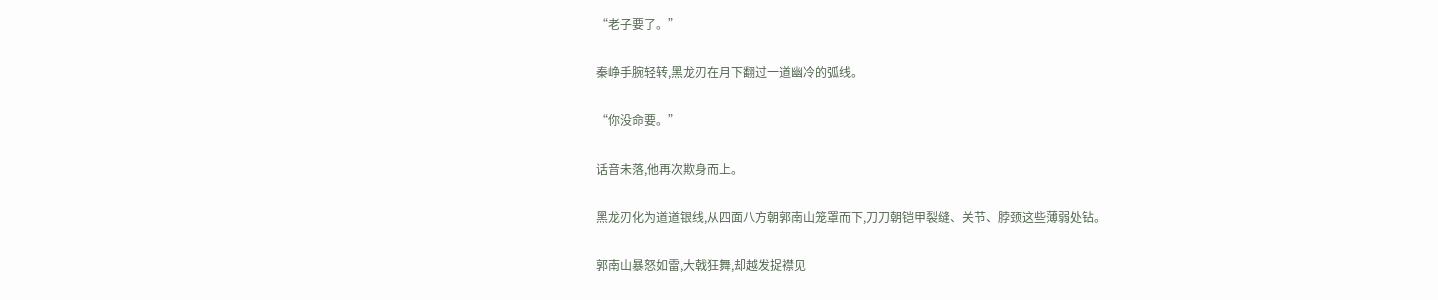“老子要了。”

秦峥手腕轻转,黑龙刃在月下翻过一道幽冷的弧线。

“你没命要。”

话音未落,他再次欺身而上。

黑龙刃化为道道银线,从四面八方朝郭南山笼罩而下,刀刀朝铠甲裂缝、关节、脖颈这些薄弱处钻。

郭南山暴怒如雷,大戟狂舞,却越发捉襟见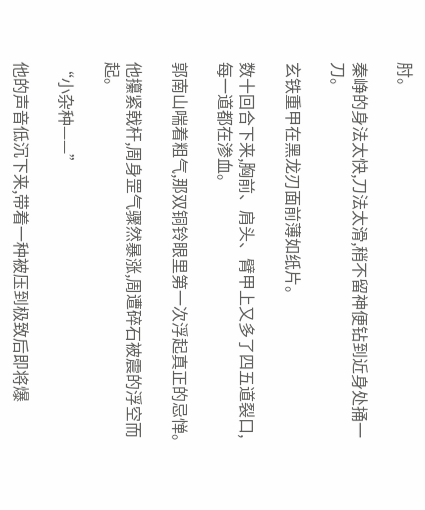肘。

秦峥的身法太快,刀法太滑,稍不留神便钻到近身处捅一刀。

玄铁重甲在黑龙刃面前薄如纸片。

数十回合下来,胸前、肩头、臂甲上又多了四五道裂口,每一道都在渗血。

郭南山喘着粗气,那双铜铃眼里第一次浮起真正的忌惮。

他攥紧戟杆,周身罡气骤然暴涨,周遭碎石被震的浮空而起。

“小杂种——”

他的声音低沉下来,带着一种被压到极致后即将爆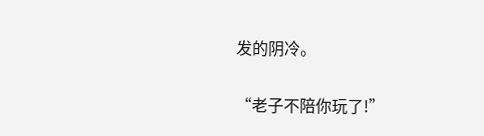发的阴冷。

“老子不陪你玩了!”